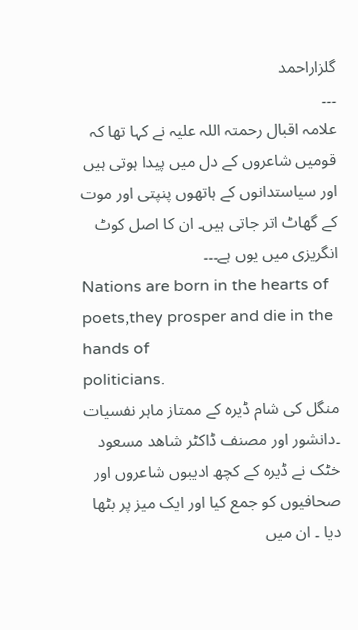گلزاراحمد
۔۔۔
علامہ اقبال رحمتہ اللہ علیہ نے کہا تھا کہ قومیں شاعروں کے دل میں پیدا ہوتی ہیں اور سیاستدانوں کے ہاتھوں پنپتی اور موت کے گھاٹ اتر جاتی ہیں۔ ان کا اصل کوٹ انگریزی میں یوں ہے۔۔۔
Nations are born in the hearts of poets,they prosper and die in the hands of
politicians.
منگل کی شام ڈیرہ کے ممتاز ماہر نفسیات ۔دانشور اور مصنف ڈاکٹر شاھد مسعود خٹک نے ڈیرہ کے کچھ ادیبوں شاعروں اور صحافیوں کو جمع کیا اور ایک میز پر بٹھا دیا ۔ ان میں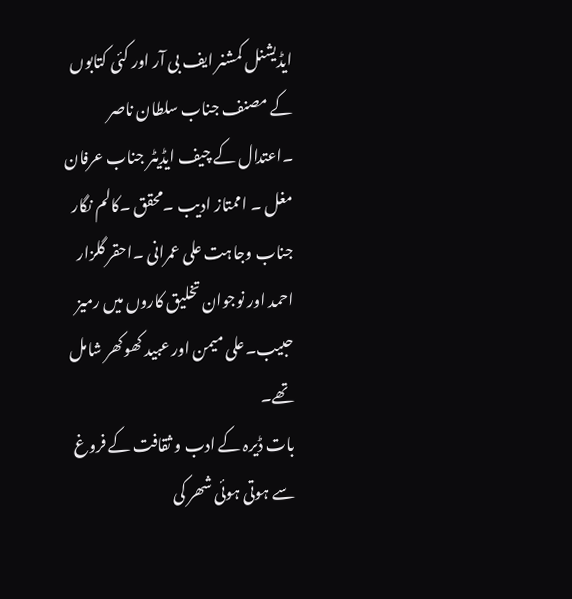ایڈیشنل کمشنر ایف بی آر اور کئی کتابوں کے مصنف جناب سلطان ناصر ۔اعتدال کے چیف ایڈیٹر جناب عرفان مغل ۔ اممتاز ادیب ۔محقق ۔کالم نگار جناب وجاہت علی عمرانی ۔احقر گلزار احمد اور نوجوان تخلیق کاروں میں رمیز حبیب۔علی میمن اور عبید کھوکھر شامل تھے۔
بات ڈیرہ کے ادب و ثقافت کے فروغ سے ہوتی ہوئی شھر کی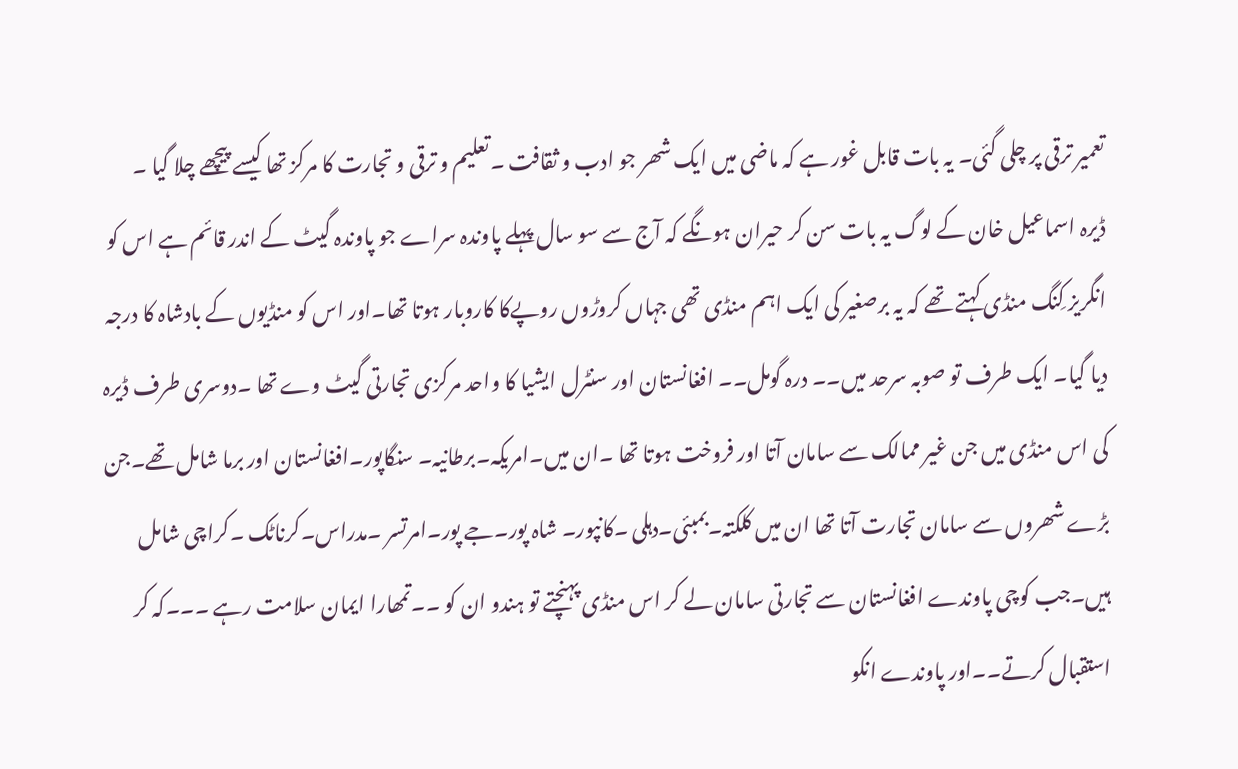تعمیر ترقی پر چلی گئی۔ یہ بات قابل غور ہے کہ ماضی میں ایک شھر جو ادب و ثقافت ۔تعلیم و ترقی و تجارت کا مرکز تھا کیسے پیچھے چلا گیا ۔
ڈیرہ اسماعیل خان کے لوگ یہ بات سن کر حیران ہونگے کہ آج سے سو سال پہلے پاوندہ سراے جو پاوندہ گیٹ کے اندر قائم ہے اس کو انگریز کِنگ منڈی کہتے تھے کہ یہ برصغیر کی ایک اہم منڈی تھی جہاں کروڑوں روپےکا کاروبار ہوتا تھا۔اور اس کو منڈیوں کے بادشاہ کا درجہ دیا گیا۔ ایک طرف تو صوبہ سرحد میں۔۔ درہ گومل۔۔ افغانستان اور سنٹرل ایشیا کا واحد مرکزی تجارتی گیٹ وے تھا ۔دوسری طرف ڈیرہ کی اس منڈی میں جن غیر ممالک سے سامان آتا اور فروخت ہوتا تھا ۔ان میں۔امریکہ۔برطانیہ۔ سنگاپور۔افغانستان اور برما شامل تھے۔جن بڑے شھروں سے سامان تجارت آتا تھا ان میں کلکتہ۔بمبئی۔دہلی ۔کانپور۔ شاہ پور۔جے پور۔امرتسر ۔مدراس۔کرناٹک ۔کراچی شامل ہیں۔جب کوچی پاوندے افغانستان سے تجارتی سامان لے کر اس منڈی پہنچتے تو ہندو ان کو ۔۔تمھارا ایمان سلامت رہے ۔۔۔کہ کر استقبال کرتے۔۔اور پاوندے انکو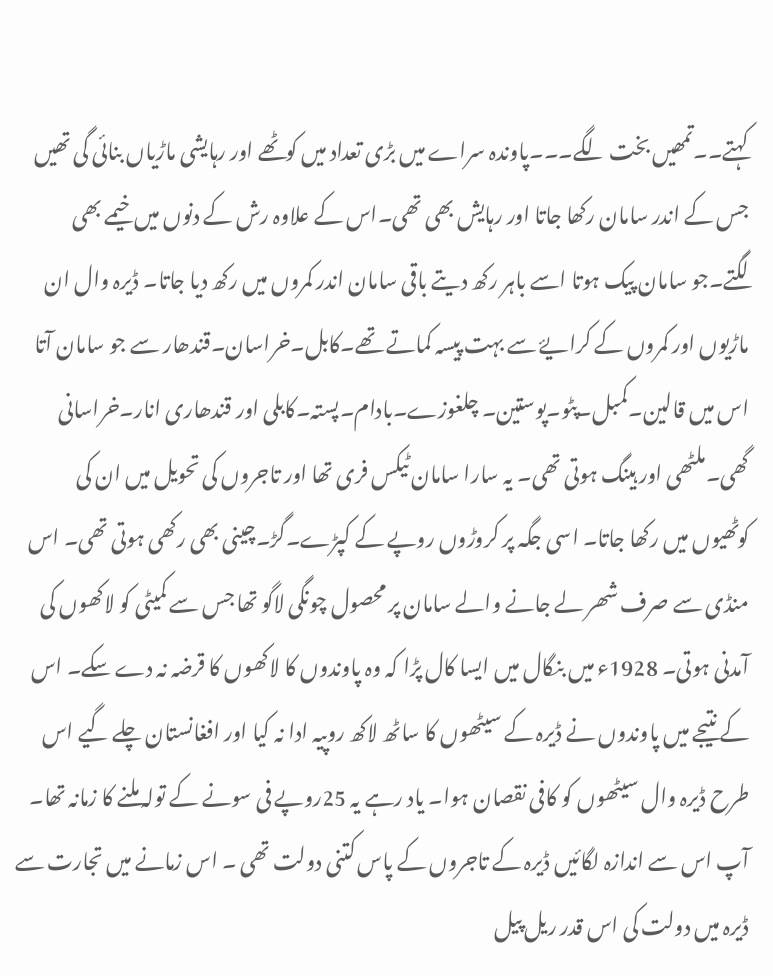کہتے۔۔تمھیں بخت لگے۔۔۔پاوندہ سراے میں بڑی تعداد میں کوٹھے اور رہایشی ماڑیاں بنائی گی تھیں جس کے اندر سامان رکھا جاتا اور رہایش بھی تھی۔اس کے علاوہ رش کے دنوں میں خیمے بھی لگتے۔جو سامان پیک ہوتا اسے باہر رکھ دیتے باقی سامان اندر کمروں میں رکھ دیا جاتا۔ ڈیرہ وال ان ماڑیوں اور کمروں کے کرایۓ سے بہت پیسہ کماتے تھے۔کابل۔خراسان۔قندھار سے جو سامان آتا اس میں قالین۔کمبل۔پٹو۔پوستین۔ چلغوزے۔بادام۔پستہ۔کابلی اور قندھاری انار۔خراسانی گھی۔ملٹھی اور ہینگ ہوتی تھی۔ یہ سارا سامان ٹیکس فری تھا اور تاجروں کی تحویل میں ان کی کوٹھیوں میں رکھا جاتا۔ اسی جگہ پر کروڑوں روپے کے کپڑے۔گڑ۔چینی بھی رکھی ہوتی تھی۔ اس منڈی سے صرف شھر لے جانے والے سامان پر محصول چونگی لاگو تھا جس سے کمیٹی کو لاکھوں کی آمدنی ہوتی۔ 1928ء میں بنگال میں ایسا کال پڑا کہ وہ پاوندوں کا لاکھوں کا قرضہ نہ دے سکے۔ اس کے نتیجے میں پاوندوں نے ڈیرہ کے سیٹھوں کا ساٹھ لاکھ روپیہ ادا نہ کیا اور افغانستان چلے گیے اس طرح ڈیرہ وال سیٹھوں کو کافی نقصان ہوا۔ یاد رہے یہ 25روپے فی سونے کے تولہ ملنے کا زمانہ تھا۔ آپ اس سے اندازہ لگائیں ڈیرہ کے تاجروں کے پاس کتنی دولت تھی ۔ اس زمانے میں تجارت سے ڈیرہ میں دولت کی اس قدر ریل پیل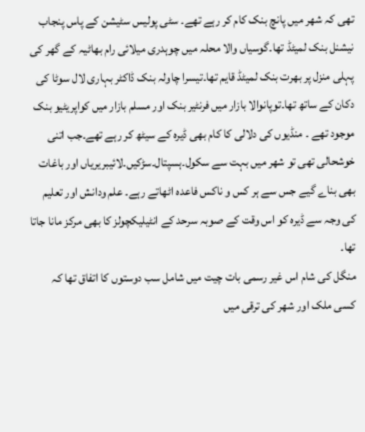تھی کہ شھر میں پانچ بنک کام کر رہے تھے۔ سٹی پولیس سٹیشن کے پاس پنجاب نیشنل بنک لمیٹڈ تھا۔گوسیاں والا محلہ میں چوہدری میلائی رام بھاٹیہ کے گھر کی پہلی منزل پر بھرت بنک لمیٹڈ قایم تھا۔تیسرا چاولہ بنک ڈاکٹر بہاری لال سوٹا کی دکان کے ساتھ تھا۔توپانوالا بازار میں فرنٹیر بنک اور مسلم بازار میں کواپریٹیو بنک موجود تھے ۔ منڈیوں کی دلالی کا کام بھی ڈیرہ کے سیٹھ کر رہے تھے۔جب اتنی خوشحالی تھی تو شھر میں بہت سے سکول۔ہسپتال۔سڑکیں۔لائیبریریاں اور باغات بھی بناے گیے جس سے ہر کس و ناکس فاعدہ اٹھاتے رہے۔ علم ودانش اور تعلیم کی وجہ سے ڈیرہ کو اس وقت کے صوبہ سرحد کے انٹیلیکچولز کا بھی مرکز مانا جاتا تھا۔
منگل کی شام اس غیر رسمی بات چیت میں شامل سب دوستوں کا اتفاق تھا کہ کسی ملک اور شھر کی ترقی میں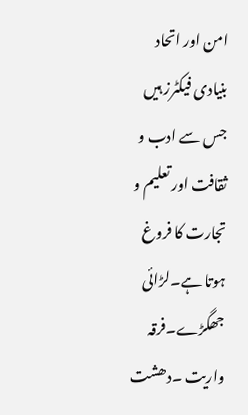امن اور اتحاد بنیادی فیکٹرز ہیں جس سے ادب و ثقافت اور تعلیم و تجارت کا فروغ ہوتا ہے۔لڑائی جھگڑے۔فرقہ واریت ۔دھشت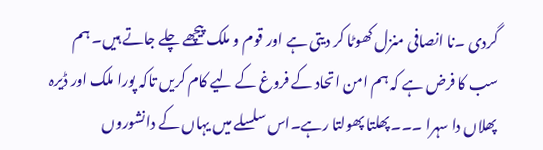گردی ۔نا انصافی منزل کھوٹا کر دیتی ہے اور قوم و ملک پیچھے چلے جاتے ہیں۔ ہم سب کا فرض ہے کہ ہم امن اتحاد کے فروغ کے لیے کام کریں تاکہ پورا ملک اور ڈیرہ پھلاں دا سہرا ۔۔۔پھلتا پھولتا رہے۔اس سلسلے میں یہاں کے دانشوروں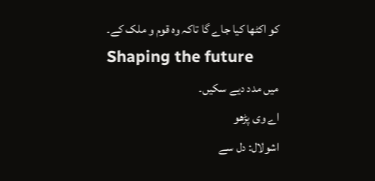کو اکٹھا کیا جاے گا تاکہ وہ قوم و ملک کے۔
Shaping the future
میں مدد دیے سکیں۔
اے وی پڑھو
اشولال: دل سے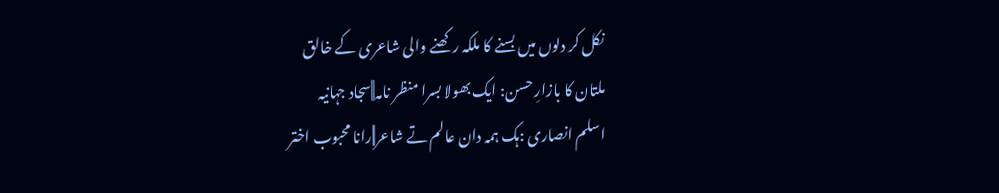نکل کر دلوں میں بسنے کا ملکہ رکھنے والی شاعری کے خالق
ملتان کا بازارِ حسن: ایک بھولا بسرا منظر نامہ||سجاد جہانیہ
اسلم انصاری :ہک ہمہ دان عالم تے شاعر||رانا محبوب اختر